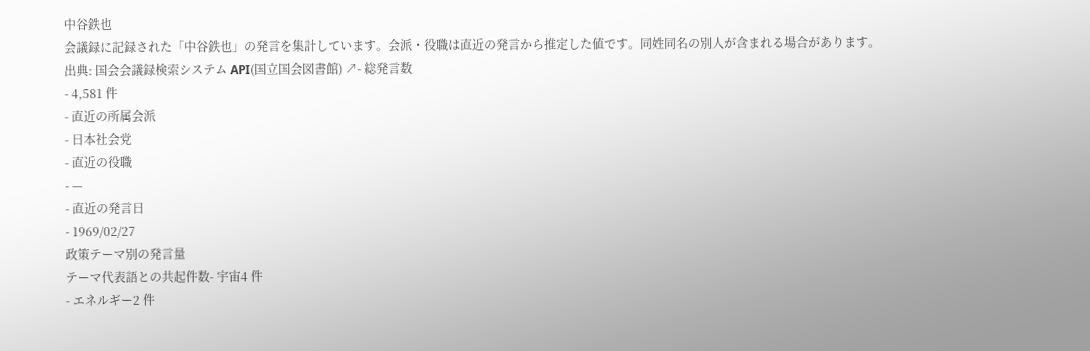中谷鉄也
会議録に記録された「中谷鉄也」の発言を集計しています。会派・役職は直近の発言から推定した値です。同姓同名の別人が含まれる場合があります。
出典: 国会会議録検索システム API(国立国会図書館) ↗- 総発言数
- 4,581 件
- 直近の所属会派
- 日本社会党
- 直近の役職
- —
- 直近の発言日
- 1969/02/27
政策テーマ別の発言量
テーマ代表語との共起件数- 宇宙4 件
- エネルギー2 件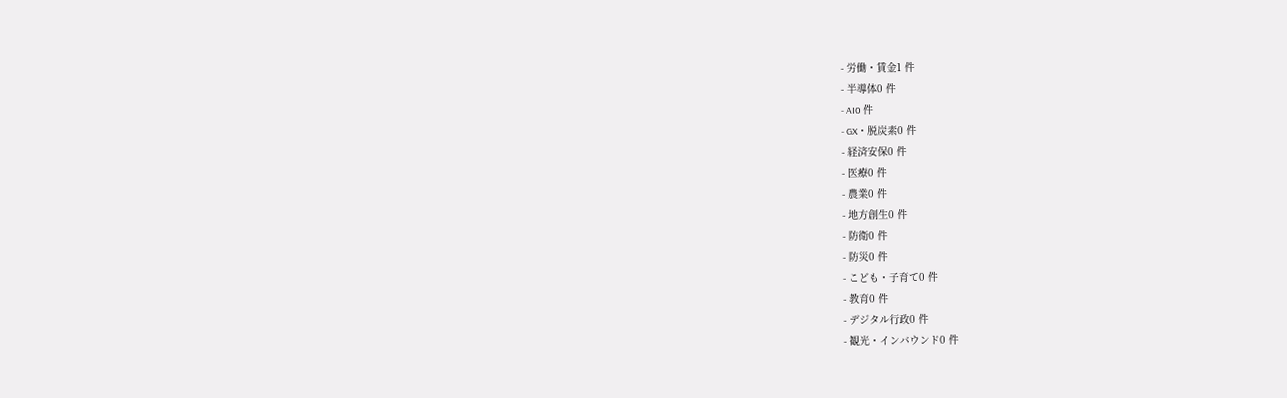- 労働・賃金1 件
- 半導体0 件
- AI0 件
- GX・脱炭素0 件
- 経済安保0 件
- 医療0 件
- 農業0 件
- 地方創生0 件
- 防衛0 件
- 防災0 件
- こども・子育て0 件
- 教育0 件
- デジタル行政0 件
- 観光・インバウンド0 件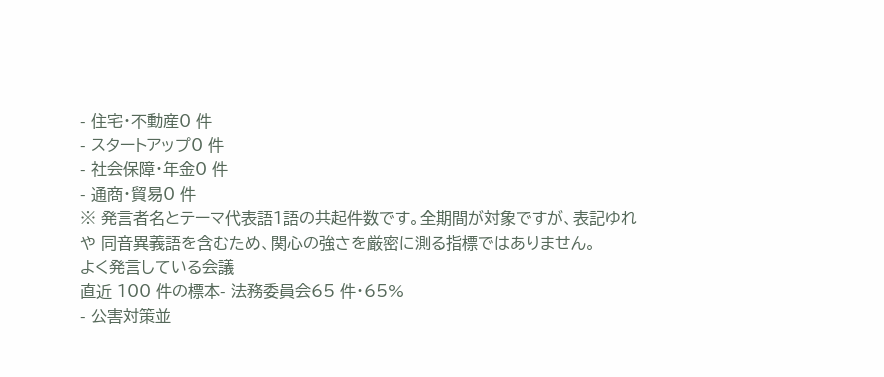- 住宅・不動産0 件
- スタートアップ0 件
- 社会保障・年金0 件
- 通商・貿易0 件
※ 発言者名とテーマ代表語1語の共起件数です。全期間が対象ですが、表記ゆれや 同音異義語を含むため、関心の強さを厳密に測る指標ではありません。
よく発言している会議
直近 100 件の標本- 法務委員会65 件・65%
- 公害対策並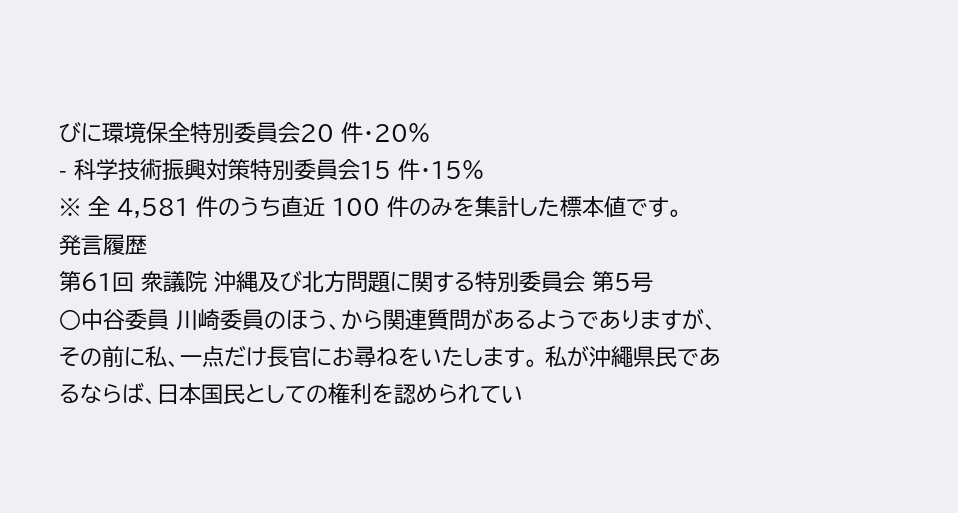びに環境保全特別委員会20 件・20%
- 科学技術振興対策特別委員会15 件・15%
※ 全 4,581 件のうち直近 100 件のみを集計した標本値です。
発言履歴
第61回 衆議院 沖縄及び北方問題に関する特別委員会 第5号
○中谷委員 川崎委員のほう、から関連質問があるようでありますが、その前に私、一点だけ長官にお尋ねをいたします。 私が沖繩県民であるならば、日本国民としての権利を認められてい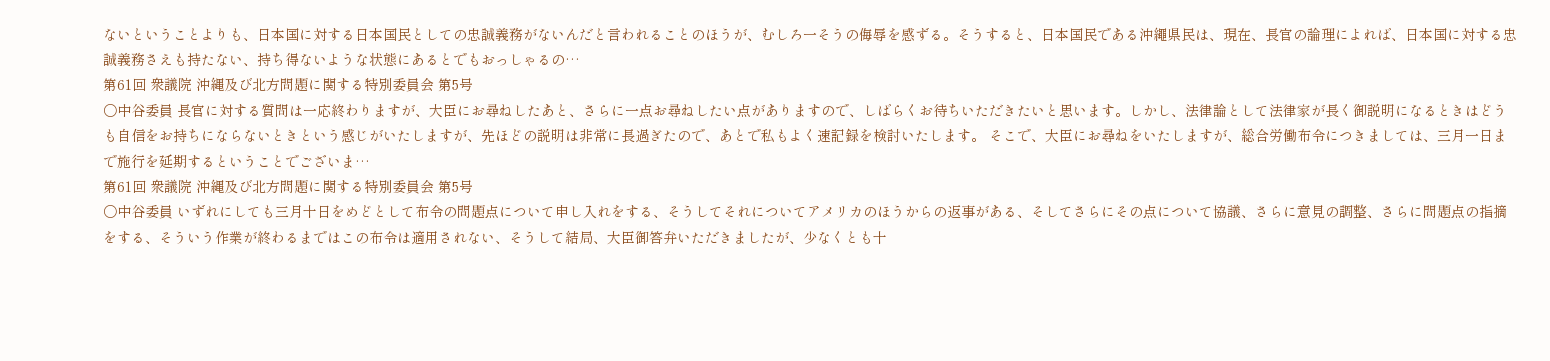ないということよりも、日本国に対する日本国民としての忠誠義務がないんだと言われることのほうが、むしろ一そうの侮辱を感ずる。そうすると、日本国民である沖繩県民は、現在、長官の論理によれば、日本国に対する忠誠義務さえも持たない、持ち得ないような状態にあるとでもおっしゃるの…
第61回 衆議院 沖縄及び北方問題に関する特別委員会 第5号
○中谷委員 長官に対する質問は一応終わりますが、大臣にお尋ねしたあと、さらに一点お尋ねしたい点がありますので、しばらくお待ちいただきたいと思います。しかし、法律論として法律家が長く御説明になるときはどうも自信をお持ちにならないときという感じがいたしますが、先ほどの説明は非常に長過ぎたので、あとで私もよく速記録を検討いたします。 そこで、大臣にお尋ねをいたしますが、総合労働布令につきましては、三月一日まで施行を延期するということでございま…
第61回 衆議院 沖縄及び北方問題に関する特別委員会 第5号
○中谷委員 いずれにしても三月十日をめどとして布令の問題点について申し入れをする、そうしてそれについてアメリカのほうからの返事がある、そしてさらにその点について協議、さらに意見の調整、さらに問題点の指摘をする、そういう作業が終わるまではこの布令は適用されない、そうして結局、大臣御答弁いただきましたが、少なくとも十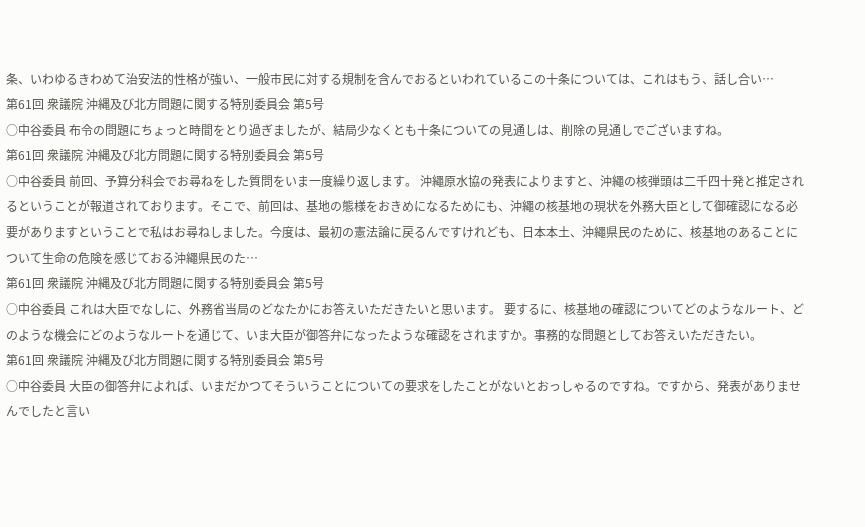条、いわゆるきわめて治安法的性格が強い、一般市民に対する規制を含んでおるといわれているこの十条については、これはもう、話し合い…
第61回 衆議院 沖縄及び北方問題に関する特別委員会 第5号
○中谷委員 布令の問題にちょっと時間をとり過ぎましたが、結局少なくとも十条についての見通しは、削除の見通しでございますね。
第61回 衆議院 沖縄及び北方問題に関する特別委員会 第5号
○中谷委員 前回、予算分科会でお尋ねをした質問をいま一度繰り返します。 沖繩原水協の発表によりますと、沖繩の核弾頭は二千四十発と推定されるということが報道されております。そこで、前回は、基地の態様をおきめになるためにも、沖繩の核基地の現状を外務大臣として御確認になる必要がありますということで私はお尋ねしました。今度は、最初の憲法論に戻るんですけれども、日本本土、沖繩県民のために、核基地のあることについて生命の危険を感じておる沖繩県民のた…
第61回 衆議院 沖縄及び北方問題に関する特別委員会 第5号
○中谷委員 これは大臣でなしに、外務省当局のどなたかにお答えいただきたいと思います。 要するに、核基地の確認についてどのようなルート、どのような機会にどのようなルートを通じて、いま大臣が御答弁になったような確認をされますか。事務的な問題としてお答えいただきたい。
第61回 衆議院 沖縄及び北方問題に関する特別委員会 第5号
○中谷委員 大臣の御答弁によれば、いまだかつてそういうことについての要求をしたことがないとおっしゃるのですね。ですから、発表がありませんでしたと言い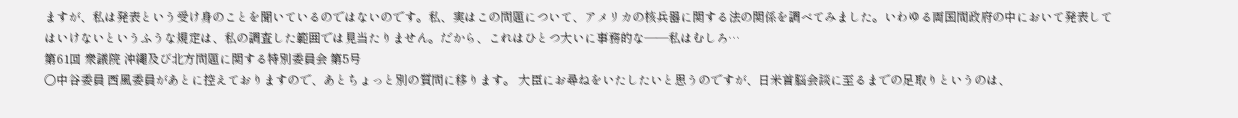ますが、私は発表という受け身のことを聞いているのではないのです。私、実はこの問題について、アメリカの核兵器に関する法の関係を調べてみました。いわゆる両国間政府の中において発表してはいけないというふうな規定は、私の調査した範囲では見当たりません。だから、これはひとつ大いに事務的な——私はむしろ…
第61回 衆議院 沖縄及び北方問題に関する特別委員会 第5号
○中谷委員 西風委員があとに控えておりますので、あとちょっと別の質問に移ります。 大臣にお尋ねをいたしたいと思うのですが、日米首脳会談に至るまでの足取りというのは、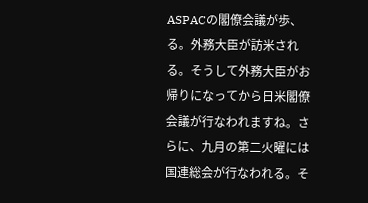ASPACの閣僚会議が歩、る。外務大臣が訪米される。そうして外務大臣がお帰りになってから日米閣僚会議が行なわれますね。さらに、九月の第二火曜には国連総会が行なわれる。そ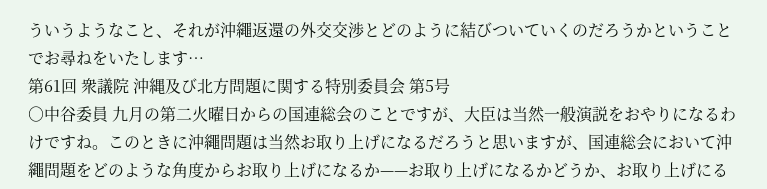ういうようなこと、それが沖繩返還の外交交渉とどのように結びついていくのだろうかということでお尋ねをいたします…
第61回 衆議院 沖縄及び北方問題に関する特別委員会 第5号
○中谷委員 九月の第二火曜日からの国連総会のことですが、大臣は当然一般演説をおやりになるわけですね。このときに沖繩問題は当然お取り上げになるだろうと思いますが、国連総会において沖繩問題をどのような角度からお取り上げになるか——お取り上げになるかどうか、お取り上げにる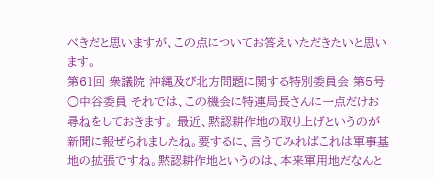べきだと思いますが、この点についてお答えいただきたいと思います。
第61回 衆議院 沖縄及び北方問題に関する特別委員会 第5号
○中谷委員 それでは、この機会に特連局長さんに一点だけお尋ねをしておきます。 最近、黙認耕作地の取り上げというのが新聞に報ぜられましたね。要するに、言うてみればこれは軍事基地の拡張ですね。黙認耕作地というのは、本来軍用地だなんと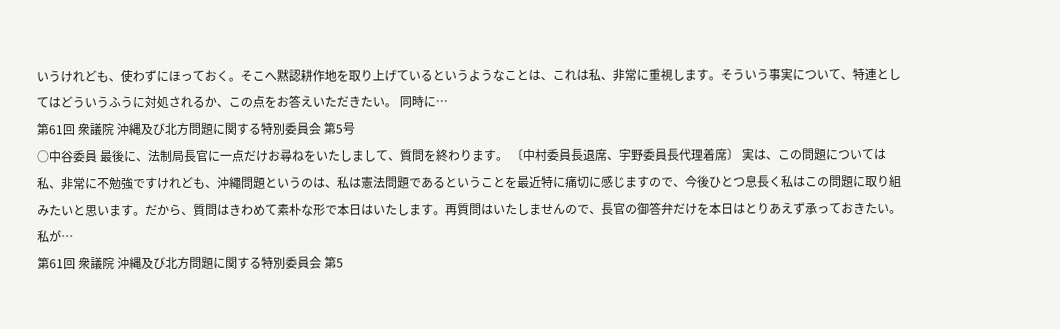いうけれども、使わずにほっておく。そこへ黙認耕作地を取り上げているというようなことは、これは私、非常に重視します。そういう事実について、特連としてはどういうふうに対処されるか、この点をお答えいただきたい。 同時に…
第61回 衆議院 沖縄及び北方問題に関する特別委員会 第5号
○中谷委員 最後に、法制局長官に一点だけお尋ねをいたしまして、質問を終わります。 〔中村委員長退席、宇野委員長代理着席〕 実は、この問題については私、非常に不勉強ですけれども、沖繩問題というのは、私は憲法問題であるということを最近特に痛切に感じますので、今後ひとつ息長く私はこの問題に取り組みたいと思います。だから、質問はきわめて素朴な形で本日はいたします。再質問はいたしませんので、長官の御答弁だけを本日はとりあえず承っておきたい。 私が…
第61回 衆議院 沖縄及び北方問題に関する特別委員会 第5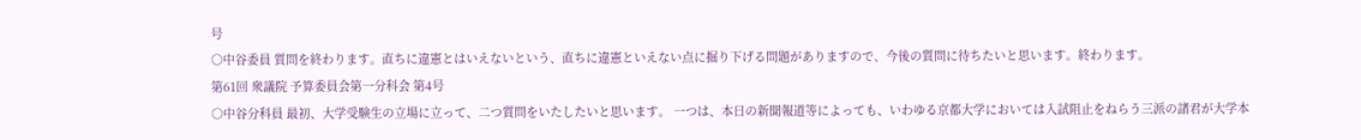号
○中谷委員 質問を終わります。直ちに違憲とはいえないという、直ちに違憲といえない点に掘り下げる問題がありますので、今後の質問に待ちたいと思います。終わります。
第61回 衆議院 予算委員会第一分科会 第4号
○中谷分科員 最初、大学受験生の立場に立って、二つ質問をいたしたいと思います。 一つは、本日の新聞報道等によっても、いわゆる京都大学においては入試阻止をねらう三派の諸君が大学本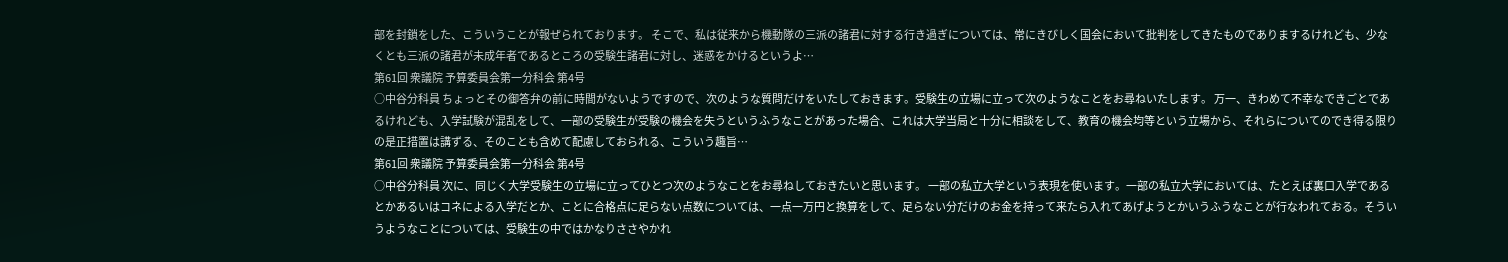部を封鎖をした、こういうことが報ぜられております。 そこで、私は従来から機動隊の三派の諸君に対する行き過ぎについては、常にきびしく国会において批判をしてきたものでありまするけれども、少なくとも三派の諸君が未成年者であるところの受験生諸君に対し、迷惑をかけるというよ…
第61回 衆議院 予算委員会第一分科会 第4号
○中谷分科員 ちょっとその御答弁の前に時間がないようですので、次のような質問だけをいたしておきます。受験生の立場に立って次のようなことをお尋ねいたします。 万一、きわめて不幸なできごとであるけれども、入学試験が混乱をして、一部の受験生が受験の機会を失うというふうなことがあった場合、これは大学当局と十分に相談をして、教育の機会均等という立場から、それらについてのでき得る限りの是正措置は講ずる、そのことも含めて配慮しておられる、こういう趣旨…
第61回 衆議院 予算委員会第一分科会 第4号
○中谷分科員 次に、同じく大学受験生の立場に立ってひとつ次のようなことをお尋ねしておきたいと思います。 一部の私立大学という表現を使います。一部の私立大学においては、たとえば裏口入学であるとかあるいはコネによる入学だとか、ことに合格点に足らない点数については、一点一万円と換算をして、足らない分だけのお金を持って来たら入れてあげようとかいうふうなことが行なわれておる。そういうようなことについては、受験生の中ではかなりささやかれ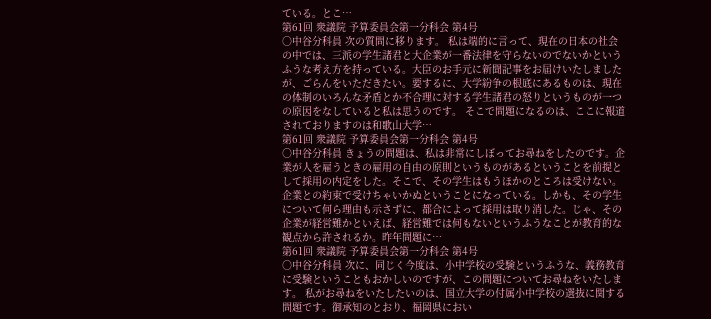ている。とこ…
第61回 衆議院 予算委員会第一分科会 第4号
○中谷分科員 次の質問に移ります。 私は端的に言って、現在の日本の社会の中では、三派の学生諸君と大企業が一番法律を守らないのでないかというふうな考え方を持っている。大臣のお手元に新聞記事をお届けいたしましたが、ごらんをいただきたい。要するに、大学紛争の根底にあるものは、現在の体制のいろんな矛盾とか不合理に対する学生諸君の怒りというものが一つの原因をなしていると私は思うのです。 そこで問題になるのは、ここに報道されておりますのは和歌山大学…
第61回 衆議院 予算委員会第一分科会 第4号
○中谷分科員 きょうの問題は、私は非常にしぼってお尋ねをしたのです。企業が人を雇うときの雇用の自由の原則というものがあるということを前提として採用の内定をした。そこで、その学生はもうほかのところは受けない。企業との約束で受けちゃいかぬということになっている。しかも、その学生について何ら理由も示さずに、都合によって採用は取り消した。じゃ、その企業が経営難かといえば、経営難では何もないというふうなことが教育的な観点から許されるか。昨年問題に…
第61回 衆議院 予算委員会第一分科会 第4号
○中谷分科員 次に、同じく今度は、小中学校の受験というふうな、義務教育に受験ということもおかしいのですが、この問題についてお尋ねをいたします。 私がお尋ねをいたしたいのは、国立大学の付属小中学校の選抜に関する問題です。御承知のとおり、福岡県におい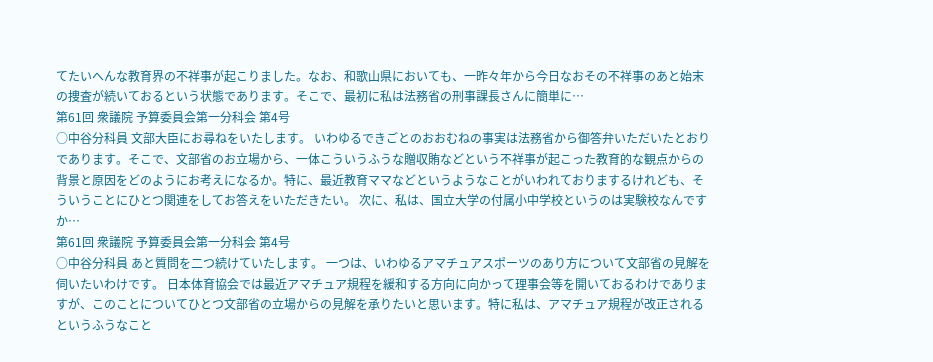てたいへんな教育界の不祥事が起こりました。なお、和歌山県においても、一昨々年から今日なおその不祥事のあと始末の捜査が続いておるという状態であります。そこで、最初に私は法務省の刑事課長さんに簡単に…
第61回 衆議院 予算委員会第一分科会 第4号
○中谷分科員 文部大臣にお尋ねをいたします。 いわゆるできごとのおおむねの事実は法務省から御答弁いただいたとおりであります。そこで、文部省のお立場から、一体こういうふうな贈収賄などという不祥事が起こった教育的な観点からの背景と原因をどのようにお考えになるか。特に、最近教育ママなどというようなことがいわれておりまするけれども、そういうことにひとつ関連をしてお答えをいただきたい。 次に、私は、国立大学の付属小中学校というのは実験校なんですか…
第61回 衆議院 予算委員会第一分科会 第4号
○中谷分科員 あと質問を二つ続けていたします。 一つは、いわゆるアマチュアスポーツのあり方について文部省の見解を伺いたいわけです。 日本体育協会では最近アマチュア規程を緩和する方向に向かって理事会等を開いておるわけでありますが、このことについてひとつ文部省の立場からの見解を承りたいと思います。特に私は、アマチュア規程が改正されるというふうなこと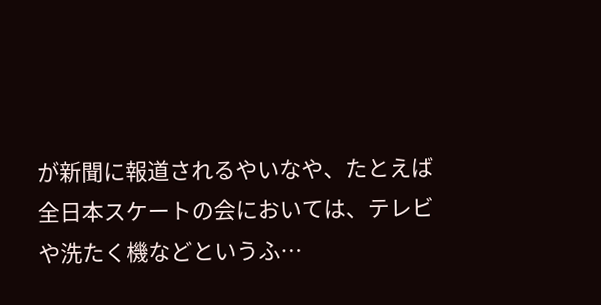が新聞に報道されるやいなや、たとえば全日本スケートの会においては、テレビや洗たく機などというふ…